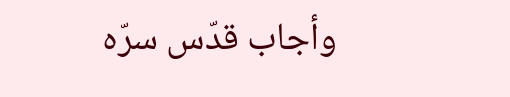وأجاب قدّس سرّه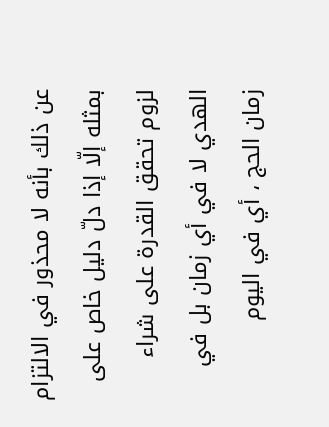عن ذلك بأنه لا محذور في الالتزام بمثله إلّا إذا دلّ دليل خاص على لزوم تحقق القدرة على شراء الهدي لا في أي زمان بل في زمان الحج ، أي في اليوم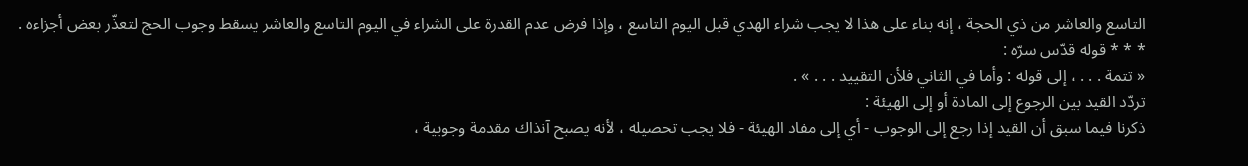التاسع والعاشر من ذي الحجة ، إنه بناء على هذا لا يجب شراء الهدي قبل اليوم التاسع ، وإذا فرض عدم القدرة على الشراء في اليوم التاسع والعاشر يسقط وجوب الحج لتعذّر بعض أجزاءه .
* * * قوله قدّس سرّه :
« تتمة . . . ، إلى قوله : وأما في الثاني فلأن التقييد . . . » .
تردّد القيد بين الرجوع إلى المادة أو إلى الهيئة :
ذكرنا فيما سبق أن القيد إذا رجع إلى الوجوب - أي إلى مفاد الهيئة - فلا يجب تحصيله ، لأنه يصبح آنذاك مقدمة وجوبية ،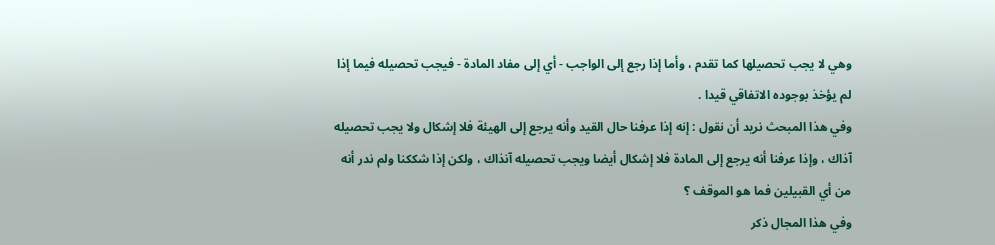وهي لا يجب تحصيلها كما تقدم ، وأما إذا رجع إلى الواجب - أي إلى مفاد المادة - فيجب تحصيله فيما إذا لم يؤخذ بوجوده الاتفاقي قيدا .
وفي هذا المبحث نريد أن نقول : إنه إذا عرفنا حال القيد وأنه يرجع إلى الهيئة فلا إشكال ولا يجب تحصيله آذاك ، وإذا عرفنا أنه يرجع إلى المادة فلا إشكال أيضا ويجب تحصيله آنذاك ، ولكن إذا شككنا ولم ندر أنه من أي القبيلين فما هو الموقف ؟
وفي هذا المجال ذكر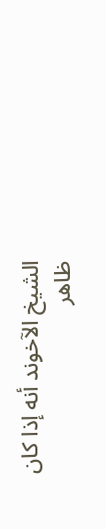الشيخ الآخوند أنه إذا كان ظاهر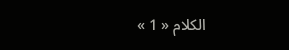الكلام « 1 »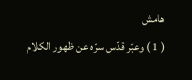هامش
( 1 ) وعبّر قدّس سرّه عن ظهور الكلام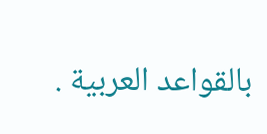بالقواعد العربية .